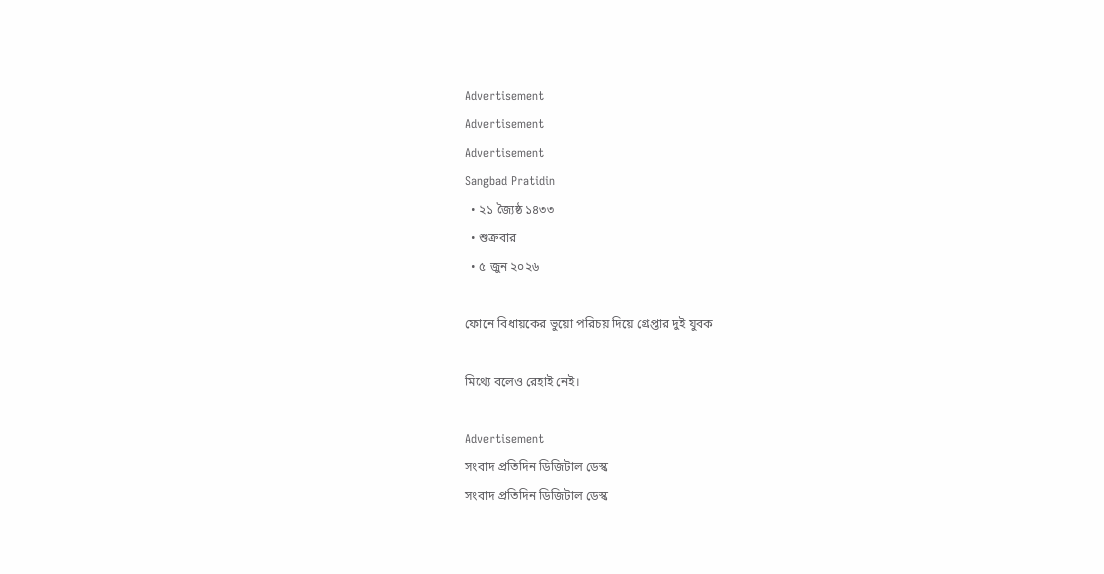Advertisement
Advertisement
Advertisement
Sangbad Pratidin
  • ২১ জ্যৈষ্ঠ ১৪৩৩
  • শুক্রবার
  • ৫ জুন ২০২৬

ফোনে বিধায়কের ভুয়ো পরিচয় দিয়ে গ্রেপ্তার দুই যুবক

মিথ্যে বলেও রেহাই নেই।

Advertisement
সংবাদ প্রতিদিন ডিজিটাল ডেস্ক
সংবাদ প্রতিদিন ডিজিটাল ডেস্ক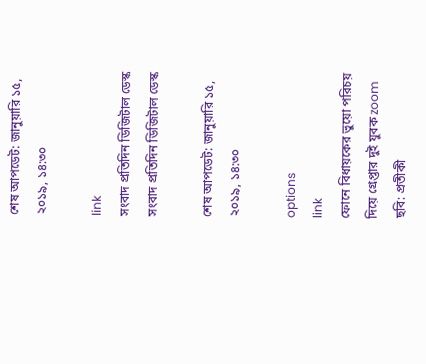শেষ আপডেট: জানুয়ারি ১৫, ২০১৯, ১৪:৩০

link
সংবাদ প্রতিদিন ডিজিটাল ডেস্ক
সংবাদ প্রতিদিন ডিজিটাল ডেস্ক

শেষ আপডেট: জানুয়ারি ১৫, ২০১৯, ১৪:৩০

options
link
ফোনে বিধায়কের ভুয়ো পরিচয় দিয়ে গ্রেপ্তার দুই যুবক zoom
ছবি: প্রতীকী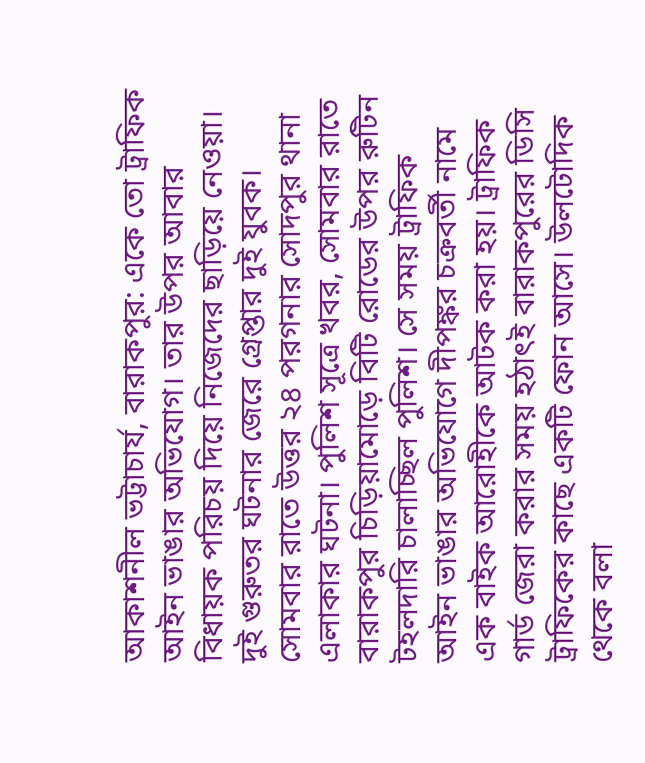আকাশনীল ভট্টাচার্য, বারাকপুর: একে তো ট্রাফিক আইন ভাঙার অভিযোগ। তার উপর আবার বিধায়ক পরিচয় দিয়ে নিজেদের ছাড়িয়ে নেওয়া। দুই গুরুতর ঘটনার জেরে গ্রেপ্তার দুই যুবক। সোমবার রাতে উত্তর ২৪ পরগনার সোদপুর থানা এলাকার ঘটনা। পুলিশ সূত্রে খবর, সোমবার রাতে বারাকপুর চিড়িয়ামোড়ে বিটি রোডের উপর রুটিন টহলদারি চালাচ্ছিল পুলিশ। সে সময় ট্রাফিক আইন ভাঙার অভিযোগে দীপঙ্কর চক্রবর্তী নামে এক বাইক আরোহীকে আটক করা হয়। ট্রাফিক গার্ড জেরা করার সময় হঠাৎই বারাকপুরের ডিসি ট্রাফিকের কাছে একটি ফোন আসে। উলটোদিক থেকে বলা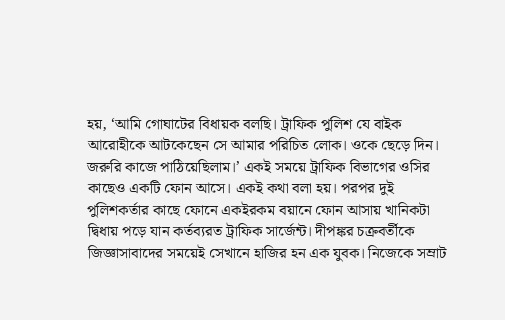হয়, ‘আমি গোঘাটের বিধায়ক বলছি। ট্রাফিক পুলিশ যে বাইক আরোহীকে আটকেছেন সে আমার পরিচিত লোক। ওকে ছেড়ে দিন। জরুরি কাজে পাঠিয়েছিলাম।’ একই সময়ে ট্রাফিক বিভাগের ওসির কাছেও একটি ফোন আসে। একই কথা বলা হয়। পরপর দুই পুলিশকর্তার কাছে ফোনে একইরকম বয়ানে ফোন আসায় খানিকটা দ্বিধায় পড়ে যান কর্তব্যরত ট্রাফিক সার্জেন্ট। দীপঙ্কর চক্রবর্তীকে জিজ্ঞাসাবাদের সময়েই সেখানে হাজির হন এক যুবক। নিজেকে সম্রাট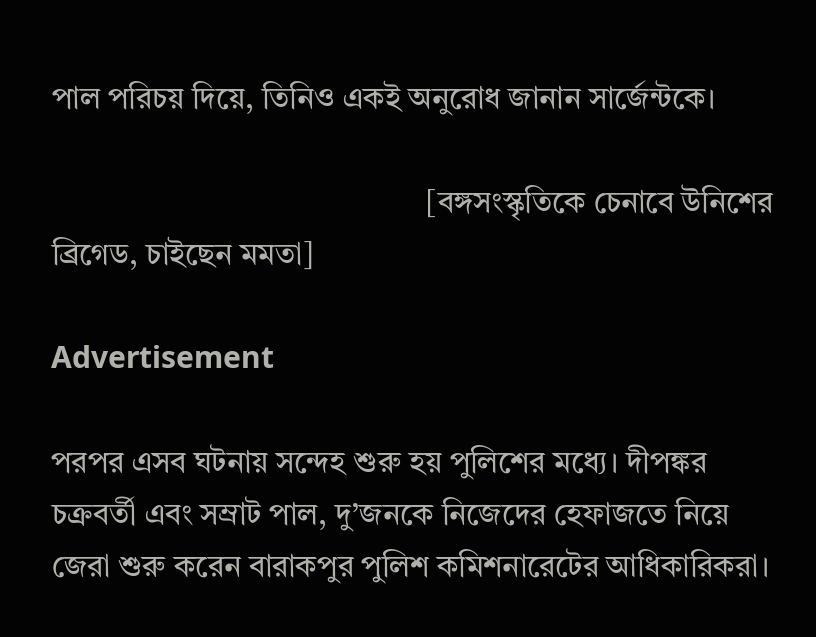পাল পরিচয় দিয়ে, তিনিও একই অনুরোধ জানান সার্জেন্টকে।

                                                [বঙ্গসংস্কৃতিকে চেনাবে উনিশের ব্রিগেড, চাইছেন মমতা]

Advertisement

পরপর এসব ঘটনায় সন্দেহ শুরু হয় পুলিশের মধ্যে। দীপঙ্কর চক্রবর্তী এবং সম্রাট পাল, দু’জনকে নিজেদের হেফাজতে নিয়ে জেরা শুরু করেন বারাকপুর পুলিশ কমিশনারেটের আধিকারিকরা।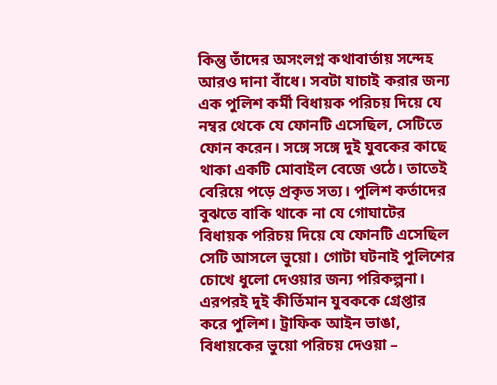কিন্তু তাঁদের অসংলগ্ন কথাবার্তায় সন্দেহ আরও দানা বাঁধে। সবটা যাচাই করার জন্য এক পুলিশ কর্মী বিধায়ক পরিচয় দিয়ে যে নম্বর থেকে যে ফোনটি এসেছিল, সেটিতে ফোন করেন। সঙ্গে সঙ্গে দুই যুবকের কাছে থাকা একটি মোবাইল বেজে ওঠে। তাতেই বেরিয়ে পড়ে প্রকৃত সত্য। পুলিশ কর্তাদের বুঝতে বাকি থাকে না যে গোঘাটের বিধায়ক পরিচয় দিয়ে যে ফোনটি এসেছিল সেটি আসলে ভুয়ো। গোটা ঘটনাই পুলিশের চোখে ধুলো দেওয়ার জন্য পরিকল্পনা। এরপরই দুই কীর্তিমান যুবককে গ্রেপ্তার করে পুলিশ। ট্রাফিক আইন ভাঙা, বিধায়কের ভুয়ো পরিচয় দেওয়া –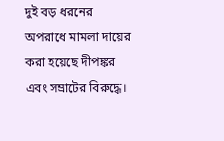দুই বড় ধরনের অপরাধে মামলা দায়ের করা হয়েছে দীপঙ্কর এবং সম্রাটের বিরুদ্ধে।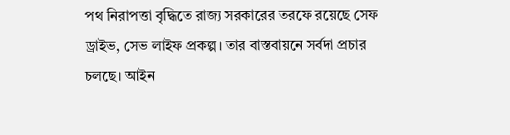পথ নিরাপত্তা বৃদ্ধিতে রাজ্য সরকারের তরফে রয়েছে সেফ ড্রাইভ, সেভ লাইফ প্রকল্প। তার বাস্তবায়নে সর্বদা প্রচার চলছে। আইন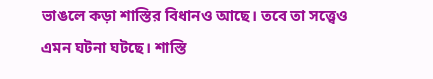ভাঙলে কড়া শাস্তির বিধানও আছে। তবে তা সত্ত্বেও এমন ঘটনা ঘটছে। শাস্তি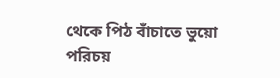থেকে পিঠ বাঁচাতে ভুয়ো পরিচয়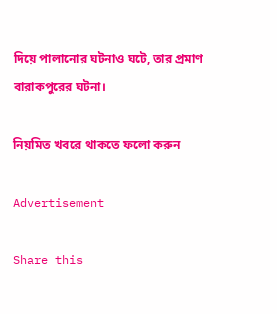দিয়ে পালানোর ঘটনাও ঘটে, তার প্রমাণ বারাকপুরের ঘটনা।

নিয়মিত খবরে থাকতে ফলো করুন

Advertisement

Share this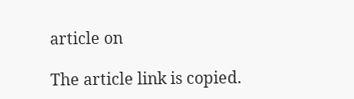article on

The article link is copied.